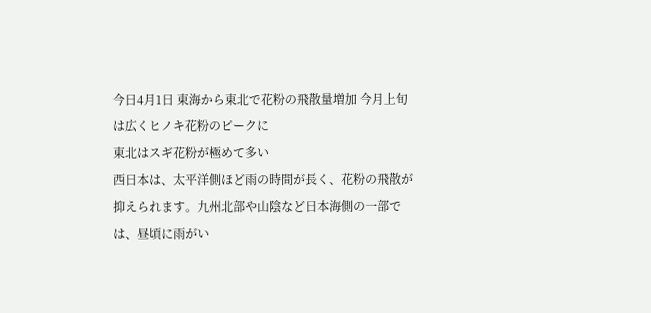今日4月1日 東海から東北で花粉の飛散量増加 今月上旬は広くヒノキ花粉のピークに
東北はスギ花粉が極めて多い
西日本は、太平洋側ほど雨の時間が長く、花粉の飛散が抑えられます。九州北部や山陰など日本海側の一部では、昼頃に雨がい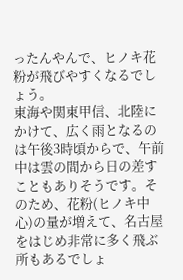ったんやんで、ヒノキ花粉が飛びやすくなるでしょう。
東海や関東甲信、北陸にかけて、広く雨となるのは午後3時頃からで、午前中は雲の間から日の差すこともありそうです。そのため、花粉(ヒノキ中心)の量が増えて、名古屋をはじめ非常に多く飛ぶ所もあるでしょ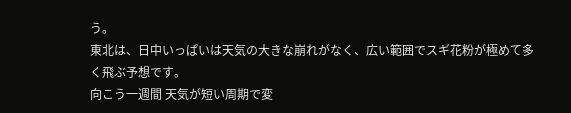う。
東北は、日中いっぱいは天気の大きな崩れがなく、広い範囲でスギ花粉が極めて多く飛ぶ予想です。
向こう一週間 天気が短い周期で変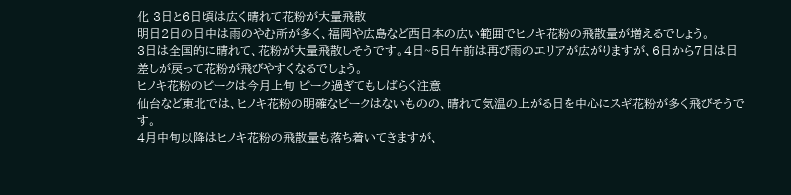化 3日と6日頃は広く晴れて花粉が大量飛散
明日2日の日中は雨のやむ所が多く、福岡や広島など西日本の広い範囲でヒノキ花粉の飛散量が増えるでしょう。
3日は全国的に晴れて、花粉が大量飛散しそうです。4日~5日午前は再び雨のエリアが広がりますが、6日から7日は日差しが戻って花粉が飛びやすくなるでしょう。
ヒノキ花粉のピークは今月上旬 ピーク過ぎてもしばらく注意
仙台など東北では、ヒノキ花粉の明確なピークはないものの、晴れて気温の上がる日を中心にスギ花粉が多く飛びそうです。
4月中旬以降はヒノキ花粉の飛散量も落ち着いてきますが、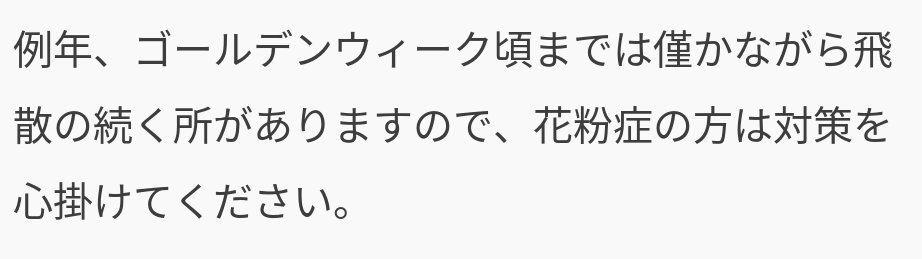例年、ゴールデンウィーク頃までは僅かながら飛散の続く所がありますので、花粉症の方は対策を心掛けてください。